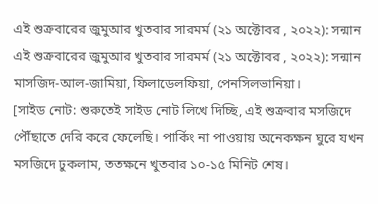এই শুক্রবারের জুমুআর খুতবার সারমর্ম (২১ অক্টোবর , ২০২২): সন্মান
এই শুক্রবারের জুমুআর খুতবার সারমর্ম (২১ অক্টোবর , ২০২২): সন্মান
মাসজিদ-আল-জামিয়া, ফিলাডেলফিয়া, পেনসিলভানিয়া।
[সাইড নোট: শুরুতেই সাইড নোট লিখে দিচ্ছি, এই শুক্রবার মসজিদে পৌঁছাতে দেরি করে ফেলেছি। পার্কিং না পাওয়ায় অনেকক্ষন ঘুরে যখন মসজিদে ঢুকলাম, ততক্ষনে খুতবার ১০-১৫ মিনিট শেষ।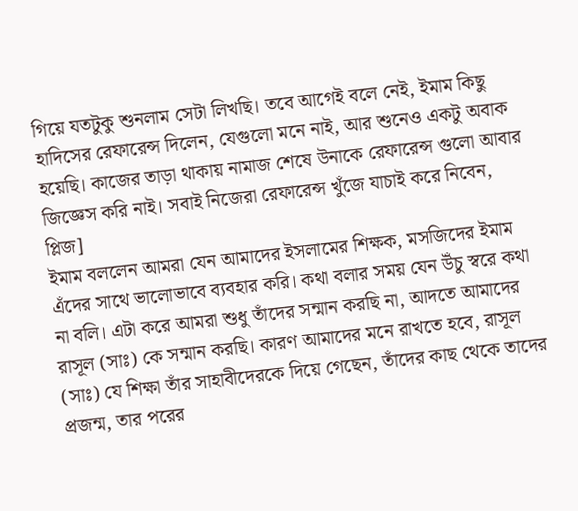গিয়ে যতটুকু শুনলাম সেটা লিখছি। তবে আগেই বলে নেই, ইমাম কিছু হাদিসের রেফারেন্স দিলেন, যেগুলো মনে নাই, আর শুনেও একটু অবাক হয়েছি। কাজের তাড়া থাকায় নামাজ শেষে উনাকে রেফারেন্স গুলো আবার জিজ্ঞেস করি নাই। সবাই নিজেরা রেফারেন্স খুঁজে যাচাই করে নিবেন, প্লিজ]
ইমাম বললেন আমরা যেন আমাদের ইসলামের শিক্ষক, মসজিদের ইমাম এঁদের সাথে ভালোভাবে ব্যবহার করি। কথা বলার সময় যেন উঁচু স্বরে কথা না বলি। এটা করে আমরা শুধু তাঁদের সন্মান করছি না, আদতে আমাদের রাসূল (সাঃ) কে সন্মান করছি। কারণ আমাদের মনে রাখতে হবে, রাসূল (সাঃ) যে শিক্ষা তাঁর সাহাবীদেরকে দিয়ে গেছেন, তাঁদের কাছ থেকে তাদের প্রজন্ম, তার পরের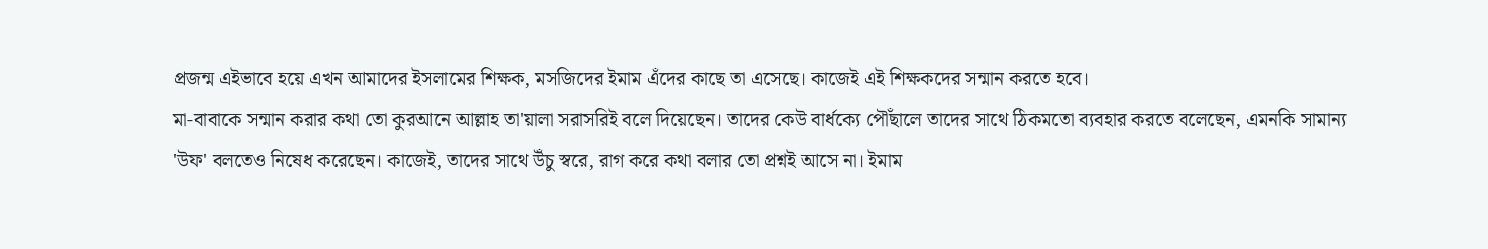প্রজন্ম এইভাবে হয়ে এখন আমাদের ইসলামের শিক্ষক, মসজিদের ইমাম এঁদের কাছে তা এসেছে। কাজেই এই শিক্ষকদের সন্মান করতে হবে।
মা-বাবাকে সন্মান করার কথা তো কুরআনে আল্লাহ তা'য়ালা সরাসরিই বলে দিয়েছেন। তাদের কেউ বার্ধক্যে পৌঁছালে তাদের সাথে ঠিকমতো ব্যবহার করতে বলেছেন, এমনকি সামান্য 'উফ' বলতেও নিষেধ করেছেন। কাজেই, তাদের সাথে উঁচু স্বরে, রাগ করে কথা বলার তো প্রশ্নই আসে না। ইমাম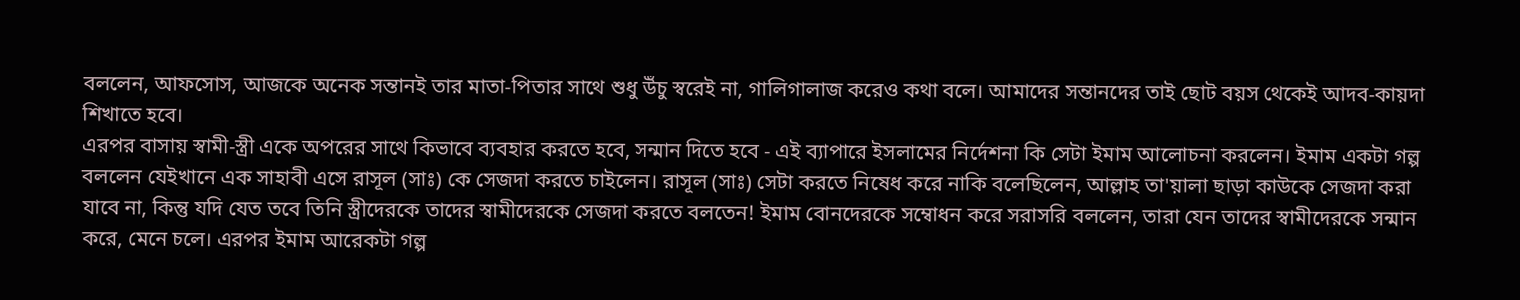বললেন, আফসোস, আজকে অনেক সন্তানই তার মাতা-পিতার সাথে শুধু উঁচু স্বরেই না, গালিগালাজ করেও কথা বলে। আমাদের সন্তানদের তাই ছোট বয়স থেকেই আদব-কায়দা শিখাতে হবে।
এরপর বাসায় স্বামী-স্ত্রী একে অপরের সাথে কিভাবে ব্যবহার করতে হবে, সন্মান দিতে হবে - এই ব্যাপারে ইসলামের নির্দেশনা কি সেটা ইমাম আলোচনা করলেন। ইমাম একটা গল্প বললেন যেইখানে এক সাহাবী এসে রাসূল (সাঃ) কে সেজদা করতে চাইলেন। রাসূল (সাঃ) সেটা করতে নিষেধ করে নাকি বলেছিলেন, আল্লাহ তা'য়ালা ছাড়া কাউকে সেজদা করা যাবে না, কিন্তু যদি যেত তবে তিনি স্ত্রীদেরকে তাদের স্বামীদেরকে সেজদা করতে বলতেন! ইমাম বোনদেরকে সম্বোধন করে সরাসরি বললেন, তারা যেন তাদের স্বামীদেরকে সন্মান করে, মেনে চলে। এরপর ইমাম আরেকটা গল্প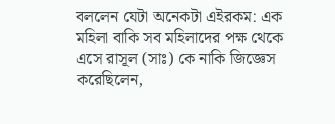বললেন যেটা অনেকটা এইরকম: এক মহিলা বাকি সব মহিলাদের পক্ষ থেকে এসে রাসূল (সাঃ) কে নাকি জিজ্ঞেস করেছিলেন,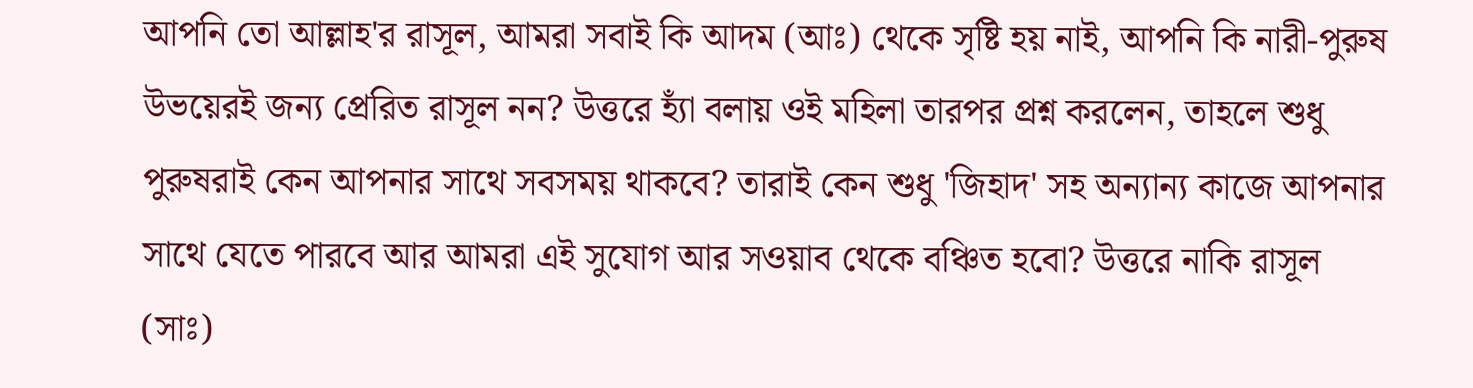আপনি তো আল্লাহ'র রাসূল, আমরা সবাই কি আদম (আঃ) থেকে সৃষ্টি হয় নাই, আপনি কি নারী-পুরুষ উভয়েরই জন্য প্রেরিত রাসূল নন? উত্তরে হ্যাঁ বলায় ওই মহিলা তারপর প্রশ্ন করলেন, তাহলে শুধু পুরুষরাই কেন আপনার সাথে সবসময় থাকবে? তারাই কেন শুধু 'জিহাদ' সহ অন্যান্য কাজে আপনার সাথে যেতে পারবে আর আমরা এই সুযোগ আর সওয়াব থেকে বঞ্চিত হবো? উত্তরে নাকি রাসূল (সাঃ)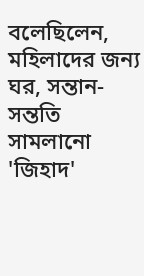বলেছিলেন, মহিলাদের জন্য ঘর, সন্তান-সন্ততি সামলানো 'জিহাদ'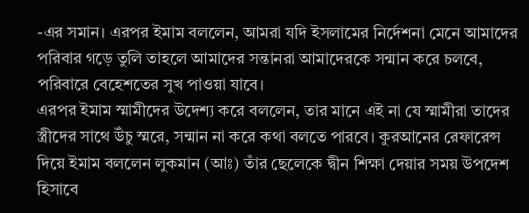-এর সমান। এরপর ইমাম বললেন, আমরা যদি ইসলামের নির্দেশনা মেনে আমাদের পরিবার গড়ে তুলি তাহলে আমাদের সন্তানরা আমাদেরকে সন্মান করে চলবে, পরিবারে বেহেশতের সুখ পাওয়া যাবে।
এরপর ইমাম স্মামীদের উদেশ্য করে বললেন, তার মানে এই না যে স্মামীরা তাদের স্ত্রীদের সাথে উঁচু স্মরে, সন্মান না করে কথা বলতে পারবে। কুরআনের রেফারেন্স দিয়ে ইমাম বললেন লুকমান (আঃ) তাঁর ছেলেকে দ্বীন শিক্ষা দেয়ার সময় উপদেশ হিসাবে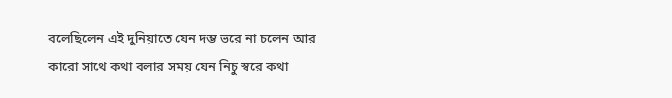বলেছিলেন এই দুনিয়াতে যেন দম্ভ ভরে না চলেন আর কারো সাথে কথা বলার সময় যেন নিচু স্বরে কথা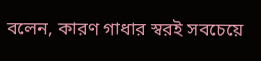বলেন, কারণ গাধার স্বরই সবচেয়ে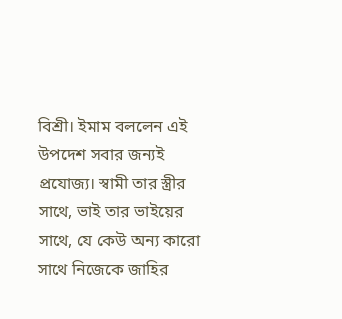বিশ্রী। ইমাম বললেন এই উপদেশ সবার জন্যই প্রযোজ্য। স্বামী তার স্ত্রীর সাথে, ভাই তার ভাইয়ের সাথে, যে কেউ অন্য কারো সাথে নিজেকে জাহির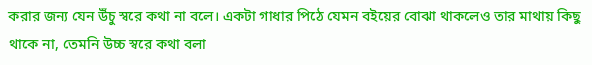করার জন্য যেন উঁচু স্বরে কথা না বলে। একটা গাধার পিঠে যেমন বইয়ের বোঝা থাকলেও তার মাথায় কিছু থাকে না, তেমনি উচ্চ স্বরে কথা বলা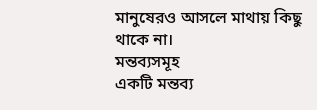মানুষেরও আসলে মাথায় কিছু থাকে না।
মন্তব্যসমূহ
একটি মন্তব্য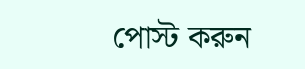পোস্ট করুন